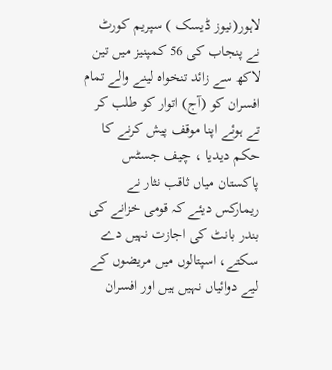لاہور(نیوز ڈیسک ) سپریم کورٹ نے پنجاب کی 56 کمپنیز میں تین لاکھ سے زائد تنخواہ لینے والے تمام افسران کو (آج) اتوار کو طلب کر تے ہوئے اپنا موقف پیش کرنے کا حکم دیدیا ، چیف جسٹس پاکستان میاں ثاقب نثار نے ریمارکس دیئے کہ قومی خزانے کی بندر بانٹ کی اجازت نہیں دے سکتے، اسپتالوں میں مریضوں کے لیے دوائیاں نہیں ہیں اور افسران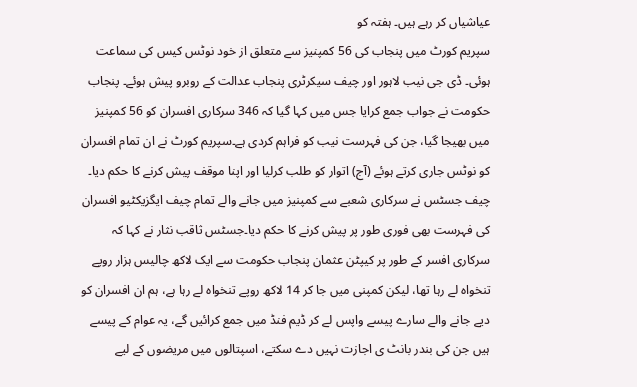عیاشیاں کر رہے ہیں۔ ہفتہ کو
سپریم کورٹ میں پنجاب کی 56 کمپنیز سے متعلق از خود نوٹس کیس کی سماعت ہوئی۔ ڈی جی نیب لاہور اور چیف سیکرٹری پنجاب عدالت کے روبرو پیش ہوئے۔ پنجاب حکومت نے جواب جمع کرایا جس میں کہا گیا کہ 346 سرکاری افسران کو 56 کمپنیز میں بھیجا گیا، جن کی فہرست نیب کو فراہم کردی ہے۔سپریم کورٹ نے ان تمام افسران کو نوٹس جاری کرتے ہوئے (آج) اتوار کو طلب کرلیا اور اپنا موقف پیش کرنے کا حکم دیا۔ چیف جسٹس نے سرکاری شعبے سے کمپنیز میں جانے والے تمام چیف ایگزیکٹیو افسران کی فہرست بھی فوری طور پر پیش کرنے کا حکم دیا۔جسٹس ثاقب نثار نے کہا کہ سرکاری افسر کے طور پر کیپٹن عثمان پنجاب حکومت سے ایک لاکھ چالیس ہزار روپے تنخواہ لے رہا تھا، لیکن کمپنی میں جا کر 14 لاکھ روپے تنخواہ لے رہا ہے، ہم ان افسران کو دیے جانے والے سارے پیسے واپس لے کر ڈیم فنڈ میں جمع کرائیں گے، یہ عوام کے پیسے ہیں جن کی بندر بانٹ ی اجازت نہیں دے سکتے، اسپتالوں میں مریضوں کے لیے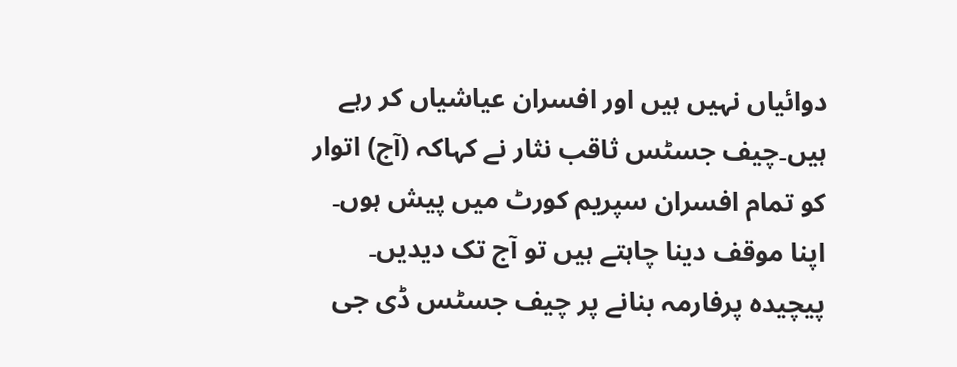دوائیاں نہیں ہیں اور افسران عیاشیاں کر رہے ہیں۔چیف جسٹس ثاقب نثار نے کہاکہ (آج) اتوار کو تمام افسران سپریم کورٹ میں پیش ہوں۔ اپنا موقف دینا چاہتے ہیں تو آج تک دیدیں۔ پیچیدہ پرفارمہ بنانے پر چیف جسٹس ڈی جی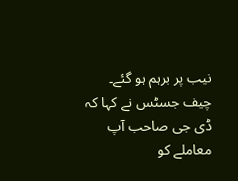نیب پر برہم ہو گئے۔ چیف جسٹس نے کہا کہ ڈی جی صاحب آپ معاملے کو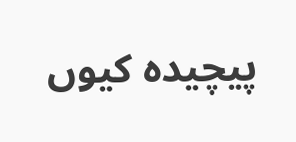پیچیدہ کیوں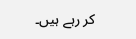کر رہے ہیں۔